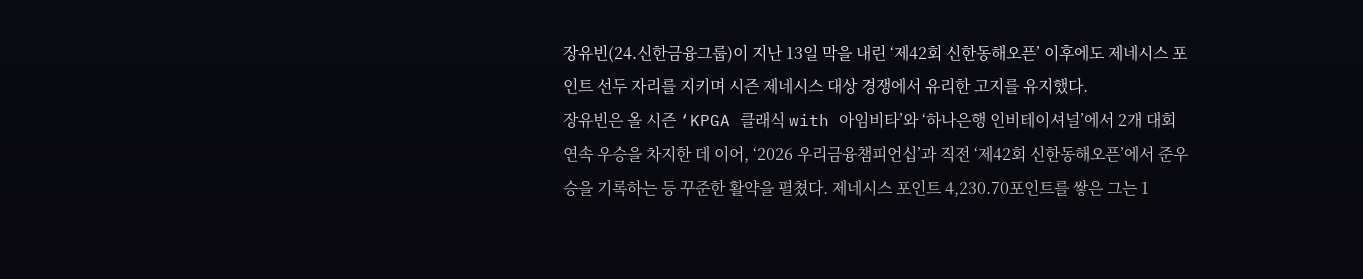장유빈(24.신한금융그룹)이 지난 13일 막을 내린 ‘제42회 신한동해오픈’ 이후에도 제네시스 포인트 선두 자리를 지키며 시즌 제네시스 대상 경쟁에서 유리한 고지를 유지했다.
장유빈은 올 시즌 ‘KPGA 클래식 with 아임비타’와 ‘하나은행 인비테이셔널’에서 2개 대회 연속 우승을 차지한 데 이어, ‘2026 우리금융챔피언십’과 직전 ‘제42회 신한동해오픈’에서 준우승을 기록하는 등 꾸준한 활약을 펼쳤다. 제네시스 포인트 4,230.70포인트를 쌓은 그는 1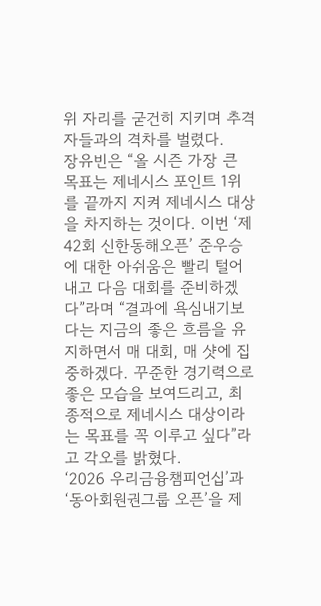위 자리를 굳건히 지키며 추격자들과의 격차를 벌렸다.
장유빈은 “올 시즌 가장 큰 목표는 제네시스 포인트 1위를 끝까지 지켜 제네시스 대상을 차지하는 것이다. 이번 ‘제42회 신한동해오픈’ 준우승에 대한 아쉬움은 빨리 털어내고 다음 대회를 준비하겠다”라며 “결과에 욕심내기보다는 지금의 좋은 흐름을 유지하면서 매 대회, 매 샷에 집중하겠다. 꾸준한 경기력으로 좋은 모습을 보여드리고, 최종적으로 제네시스 대상이라는 목표를 꼭 이루고 싶다”라고 각오를 밝혔다.
‘2026 우리금융챔피언십’과 ‘동아회원권그룹 오픈’을 제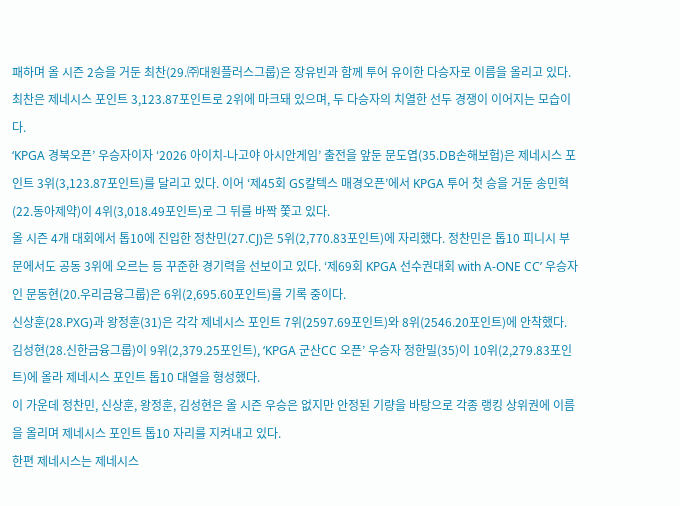패하며 올 시즌 2승을 거둔 최찬(29.㈜대원플러스그룹)은 장유빈과 함께 투어 유이한 다승자로 이름을 올리고 있다. 최찬은 제네시스 포인트 3,123.87포인트로 2위에 마크돼 있으며, 두 다승자의 치열한 선두 경쟁이 이어지는 모습이다.
‘KPGA 경북오픈’ 우승자이자 ‘2026 아이치-나고야 아시안게임’ 출전을 앞둔 문도엽(35.DB손해보험)은 제네시스 포인트 3위(3,123.87포인트)를 달리고 있다. 이어 ‘제45회 GS칼텍스 매경오픈’에서 KPGA 투어 첫 승을 거둔 송민혁(22.동아제약)이 4위(3,018.49포인트)로 그 뒤를 바짝 쫓고 있다.
올 시즌 4개 대회에서 톱10에 진입한 정찬민(27.CJ)은 5위(2,770.83포인트)에 자리했다. 정찬민은 톱10 피니시 부문에서도 공동 3위에 오르는 등 꾸준한 경기력을 선보이고 있다. ‘제69회 KPGA 선수권대회 with A-ONE CC’ 우승자인 문동현(20.우리금융그룹)은 6위(2,695.60포인트)를 기록 중이다.
신상훈(28.PXG)과 왕정훈(31)은 각각 제네시스 포인트 7위(2597.69포인트)와 8위(2546.20포인트)에 안착했다. 김성현(28.신한금융그룹)이 9위(2,379.25포인트), ‘KPGA 군산CC 오픈’ 우승자 정한밀(35)이 10위(2,279.83포인트)에 올라 제네시스 포인트 톱10 대열을 형성했다.
이 가운데 정찬민, 신상훈, 왕정훈, 김성현은 올 시즌 우승은 없지만 안정된 기량을 바탕으로 각종 랭킹 상위권에 이름을 올리며 제네시스 포인트 톱10 자리를 지켜내고 있다.
한편 제네시스는 제네시스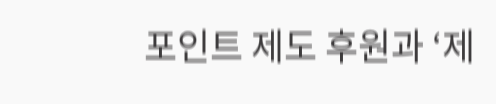포인트 제도 후원과 ‘제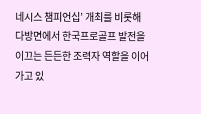네시스 챔피언십’ 개최를 비롯해 다방면에서 한국프로골프 발전을 이끄는 든든한 조력자 역할을 이어가고 있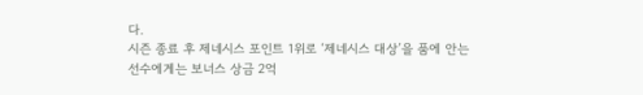다.
시즌 종료 후 제네시스 포인트 1위로 ‘제네시스 대상’을 품에 안는 선수에게는 보너스 상금 2억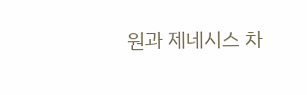원과 제네시스 차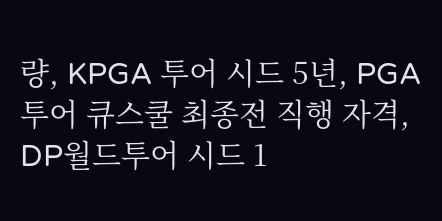량, KPGA 투어 시드 5년, PGA투어 큐스쿨 최종전 직행 자격, DP월드투어 시드 1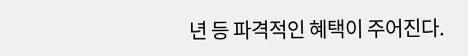년 등 파격적인 혜택이 주어진다.